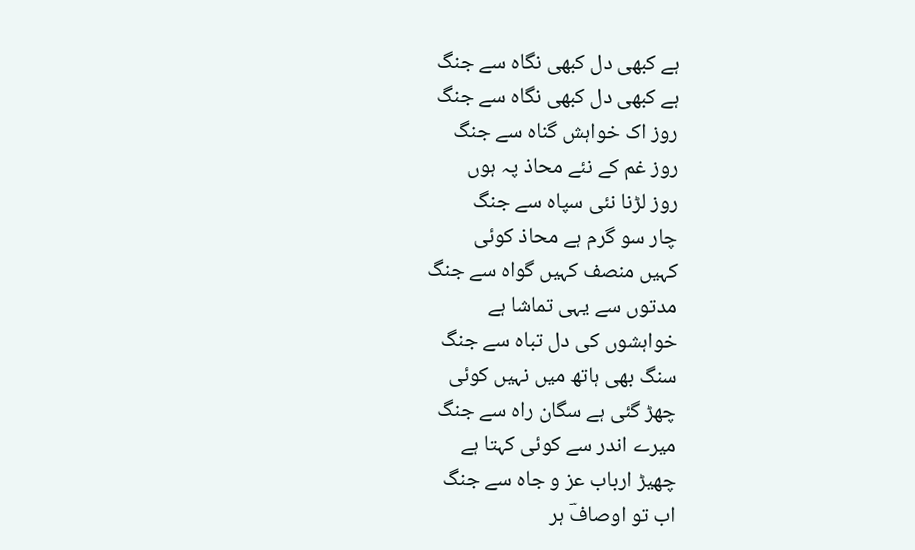ہے کبھی دل کبھی نگاہ سے جنگ
ہے کبھی دل کبھی نگاہ سے جنگ
روز اک خواہش گناہ سے جنگ
روز غم کے نئے محاذ پہ ہوں
روز لڑنا نئی سپاہ سے جنگ
چار سو گرم ہے محاذ کوئی
کہیں منصف کہیں گواہ سے جنگ
مدتوں سے یہی تماشا ہے
خواہشوں کی دل تباہ سے جنگ
سنگ بھی ہاتھ میں نہیں کوئی
چھڑ گئی ہے سگان راہ سے جنگ
میرے اندر سے کوئی کہتا ہے
چھیڑ ارباب عز و جاہ سے جنگ
اب تو اوصافؔ ہر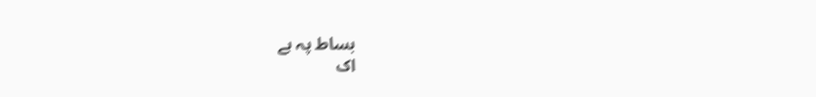بساط پہ ہے
اک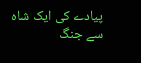پیادے کی ایک شاہ سے جنگ